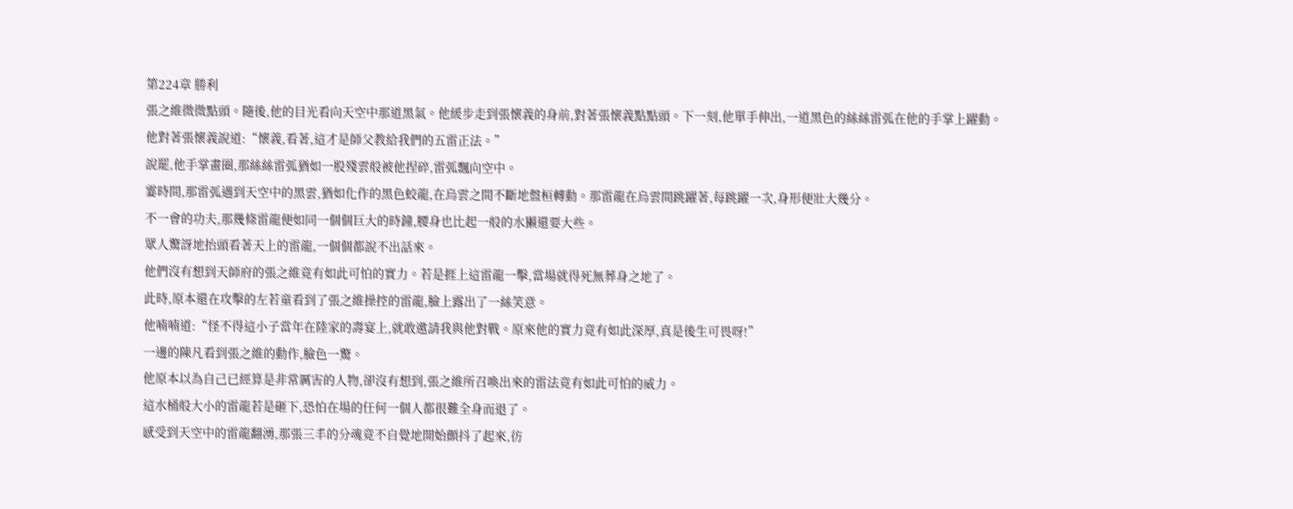第224章 勝利
張之維微微點頭。隨後,他的目光看向天空中那道黑氣。他緩步走到張懷義的身前,對著張懷義點點頭。下一刻,他單手伸出,一道黑色的絲絲雷弧在他的手掌上躍動。
他對著張懷義說道:“懷義,看著,這才是師父教給我們的五雷正法。”
說罷,他手掌畫圈,那絲絲雷弧猶如一股殘雲般被他捏碎,雷弧飄向空中。
霎時間,那雷弧遇到天空中的黑雲,猶如化作的黑色蛟龍,在烏雲之間不斷地盤桓轉動。那雷龍在烏雲間跳躍著,每跳躍一次,身形便壯大幾分。
不一會的功夫,那幾條雷龍便如同一個個巨大的時鐘,腰身也比起一般的水獺還要大些。
眾人驚訝地抬頭看著天上的雷龍,一個個都說不出話來。
他們沒有想到天師府的張之維竟有如此可怕的實力。若是捱上這雷龍一擊,當場就得死無葬身之地了。
此時,原本還在攻擊的左若童看到了張之維操控的雷龍,臉上露出了一絲笑意。
他喃喃道:“怪不得這小子當年在陸家的壽宴上,就敢邀請我與他對戰。原來他的實力竟有如此深厚,真是後生可畏呀!”
一邊的陳凡看到張之維的動作,臉色一驚。
他原本以為自己已經算是非常厲害的人物,卻沒有想到,張之維所召喚出來的雷法竟有如此可怕的威力。
這水桶般大小的雷龍若是砸下,恐怕在場的任何一個人都很難全身而退了。
感受到天空中的雷龍翻湧,那張三丰的分魂竟不自覺地開始顫抖了起來,彷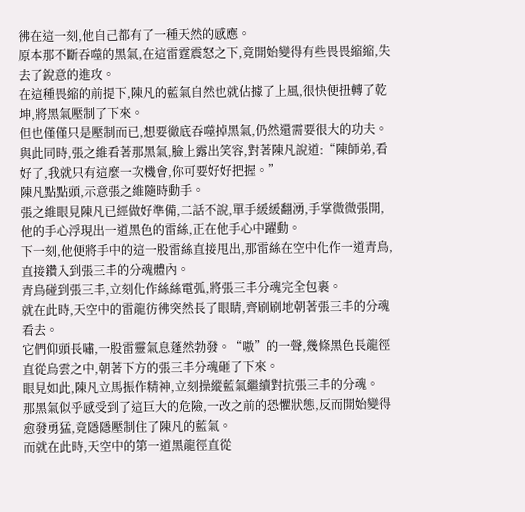彿在這一刻,他自己都有了一種天然的感應。
原本那不斷吞噬的黑氣,在這雷霆震怒之下,竟開始變得有些畏畏縮縮,失去了銳意的進攻。
在這種畏縮的前提下,陳凡的藍氣自然也就佔據了上風,很快便扭轉了乾坤,將黑氣壓制了下來。
但也僅僅只是壓制而已,想要徹底吞噬掉黑氣,仍然還需要很大的功夫。
與此同時,張之維看著那黑氣,臉上露出笑容,對著陳凡說道:“陳師弟,看好了,我就只有這麼一次機會,你可要好好把握。”
陳凡點點頭,示意張之維隨時動手。
張之維眼見陳凡已經做好準備,二話不說,單手緩緩翻湧,手掌微微張開,他的手心浮現出一道黑色的雷絲,正在他手心中躍動。
下一刻,他便將手中的這一股雷絲直接甩出,那雷絲在空中化作一道青鳥,直接鑽入到張三丰的分魂體內。
青鳥碰到張三丰,立刻化作絲絲電弧,將張三丰分魂完全包裹。
就在此時,天空中的雷龍彷彿突然長了眼睛,齊刷刷地朝著張三丰的分魂看去。
它們仰頭長嘯,一股雷靈氣息蓬然勃發。“嗷”的一聲,幾條黑色長龍徑直從烏雲之中,朝著下方的張三丰分魂砸了下來。
眼見如此,陳凡立馬振作精神,立刻操縱藍氣繼續對抗張三丰的分魂。
那黑氣似乎感受到了這巨大的危險,一改之前的恐懼狀態,反而開始變得愈發勇猛,竟隱隱壓制住了陳凡的藍氣。
而就在此時,天空中的第一道黑龍徑直從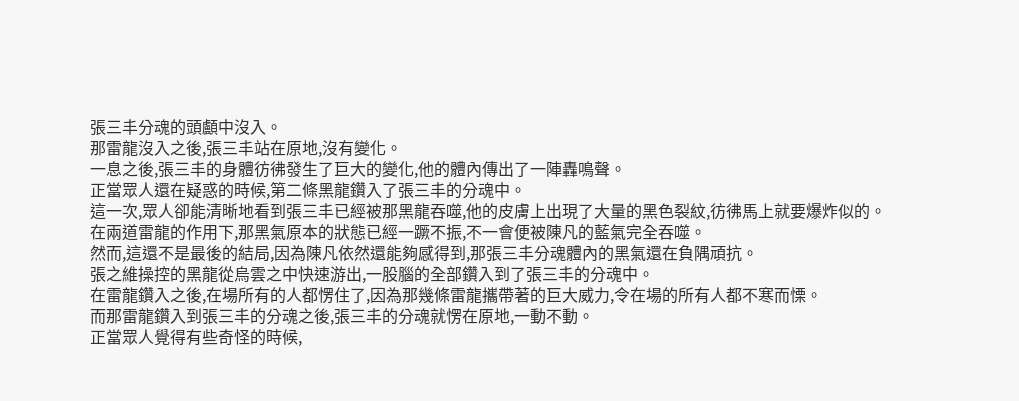張三丰分魂的頭顱中沒入。
那雷龍沒入之後,張三丰站在原地,沒有變化。
一息之後,張三丰的身體彷彿發生了巨大的變化,他的體內傳出了一陣轟鳴聲。
正當眾人還在疑惑的時候,第二條黑龍鑽入了張三丰的分魂中。
這一次,眾人卻能清晰地看到張三丰已經被那黑龍吞噬,他的皮膚上出現了大量的黑色裂紋,彷彿馬上就要爆炸似的。
在兩道雷龍的作用下,那黑氣原本的狀態已經一蹶不振,不一會便被陳凡的藍氣完全吞噬。
然而,這還不是最後的結局,因為陳凡依然還能夠感得到,那張三丰分魂體內的黑氣還在負隅頑抗。
張之維操控的黑龍從烏雲之中快速游出,一股腦的全部鑽入到了張三丰的分魂中。
在雷龍鑽入之後,在場所有的人都愣住了,因為那幾條雷龍攜帶著的巨大威力,令在場的所有人都不寒而慄。
而那雷龍鑽入到張三丰的分魂之後,張三丰的分魂就愣在原地,一動不動。
正當眾人覺得有些奇怪的時候,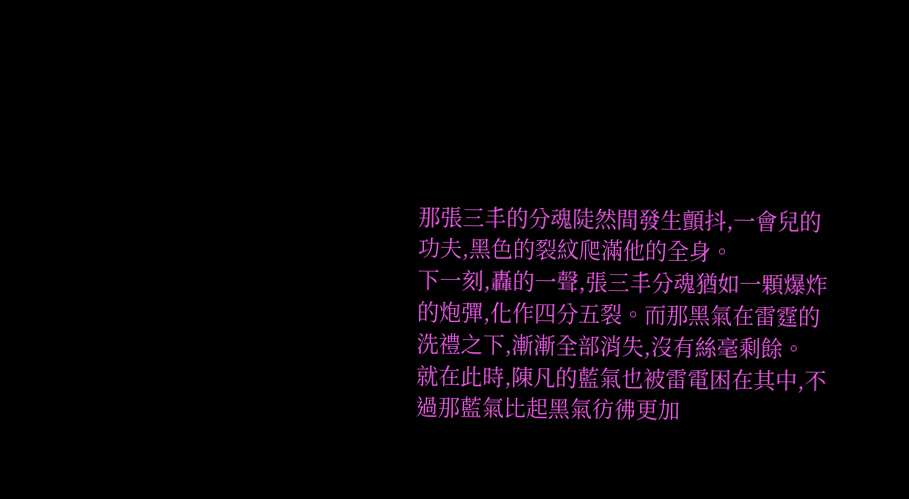那張三丰的分魂陡然間發生顫抖,一會兒的功夫,黑色的裂紋爬滿他的全身。
下一刻,轟的一聲,張三丰分魂猶如一顆爆炸的炮彈,化作四分五裂。而那黑氣在雷霆的洗禮之下,漸漸全部消失,沒有絲毫剩餘。
就在此時,陳凡的藍氣也被雷電困在其中,不過那藍氣比起黑氣彷彿更加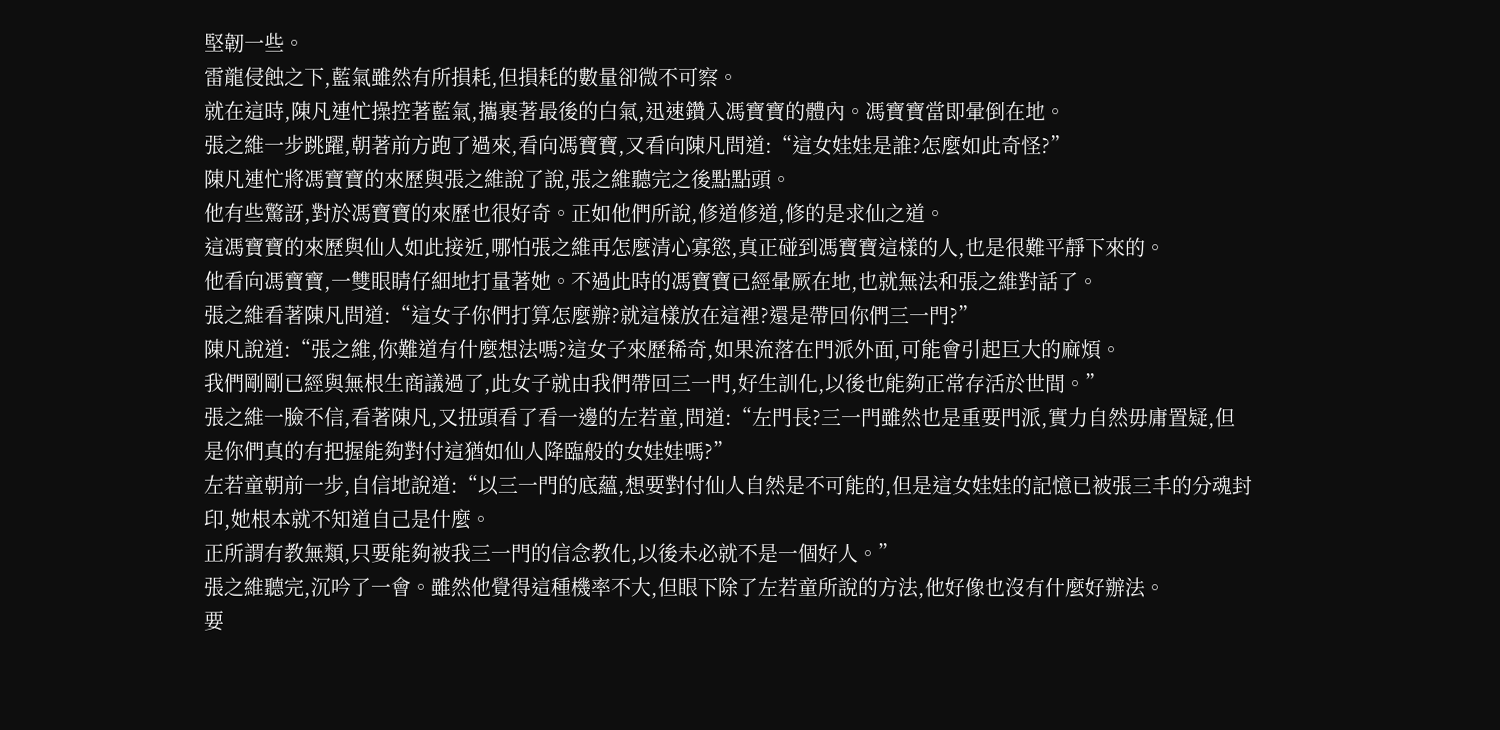堅韌一些。
雷龍侵蝕之下,藍氣雖然有所損耗,但損耗的數量卻微不可察。
就在這時,陳凡連忙操控著藍氣,攜裹著最後的白氣,迅速鑽入馮寶寶的體內。馮寶寶當即暈倒在地。
張之維一步跳躍,朝著前方跑了過來,看向馮寶寶,又看向陳凡問道:“這女娃娃是誰?怎麼如此奇怪?”
陳凡連忙將馮寶寶的來歷與張之維說了說,張之維聽完之後點點頭。
他有些驚訝,對於馮寶寶的來歷也很好奇。正如他們所說,修道修道,修的是求仙之道。
這馮寶寶的來歷與仙人如此接近,哪怕張之維再怎麼清心寡慾,真正碰到馮寶寶這樣的人,也是很難平靜下來的。
他看向馮寶寶,一雙眼睛仔細地打量著她。不過此時的馮寶寶已經暈厥在地,也就無法和張之維對話了。
張之維看著陳凡問道:“這女子你們打算怎麼辦?就這樣放在這裡?還是帶回你們三一門?”
陳凡說道:“張之維,你難道有什麼想法嗎?這女子來歷稀奇,如果流落在門派外面,可能會引起巨大的麻煩。
我們剛剛已經與無根生商議過了,此女子就由我們帶回三一門,好生訓化,以後也能夠正常存活於世間。”
張之維一臉不信,看著陳凡,又扭頭看了看一邊的左若童,問道:“左門長?三一門雖然也是重要門派,實力自然毋庸置疑,但是你們真的有把握能夠對付這猶如仙人降臨般的女娃娃嗎?”
左若童朝前一步,自信地說道:“以三一門的底蘊,想要對付仙人自然是不可能的,但是這女娃娃的記憶已被張三丰的分魂封印,她根本就不知道自己是什麼。
正所謂有教無類,只要能夠被我三一門的信念教化,以後未必就不是一個好人。”
張之維聽完,沉吟了一會。雖然他覺得這種機率不大,但眼下除了左若童所說的方法,他好像也沒有什麼好辦法。
要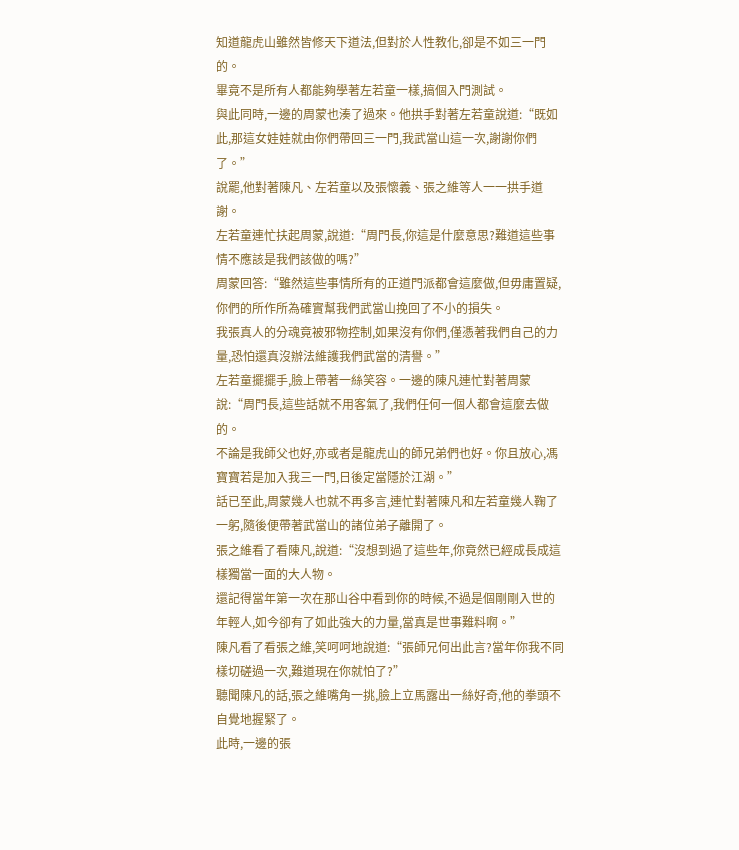知道龍虎山雖然皆修天下道法,但對於人性教化,卻是不如三一門的。
畢竟不是所有人都能夠學著左若童一樣,搞個入門測試。
與此同時,一邊的周蒙也湊了過來。他拱手對著左若童說道:“既如此,那這女娃娃就由你們帶回三一門,我武當山這一次,謝謝你們了。”
說罷,他對著陳凡、左若童以及張懷義、張之維等人一一拱手道謝。
左若童連忙扶起周蒙,說道:“周門長,你這是什麼意思?難道這些事情不應該是我們該做的嗎?”
周蒙回答:“雖然這些事情所有的正道門派都會這麼做,但毋庸置疑,你們的所作所為確實幫我們武當山挽回了不小的損失。
我張真人的分魂竟被邪物控制,如果沒有你們,僅憑著我們自己的力量,恐怕還真沒辦法維護我們武當的清譽。”
左若童擺擺手,臉上帶著一絲笑容。一邊的陳凡連忙對著周蒙說:“周門長,這些話就不用客氣了,我們任何一個人都會這麼去做的。
不論是我師父也好,亦或者是龍虎山的師兄弟們也好。你且放心,馮寶寶若是加入我三一門,日後定當隱於江湖。”
話已至此,周蒙幾人也就不再多言,連忙對著陳凡和左若童幾人鞠了一躬,隨後便帶著武當山的諸位弟子離開了。
張之維看了看陳凡,說道:“沒想到過了這些年,你竟然已經成長成這樣獨當一面的大人物。
還記得當年第一次在那山谷中看到你的時候,不過是個剛剛入世的年輕人,如今卻有了如此強大的力量,當真是世事難料啊。”
陳凡看了看張之維,笑呵呵地說道:“張師兄何出此言?當年你我不同樣切磋過一次,難道現在你就怕了?”
聽聞陳凡的話,張之維嘴角一挑,臉上立馬露出一絲好奇,他的拳頭不自覺地握緊了。
此時,一邊的張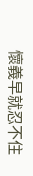懷義早就忍不住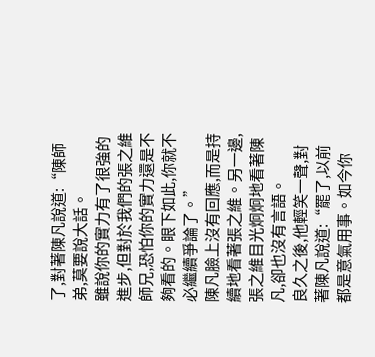了,對著陳凡說道:“陳師弟,莫要說大話。
雖說你的實力有了很強的進步,但對於我們的張之維師兄,恐怕你的實力還是不夠看的。眼下如此,你就不必繼續爭論了。”
陳凡臉上沒有回應,而是持續地看著張之維。另一邊,張之維目光炯炯地看著陳凡,卻也沒有言語。
良久之後,他輕笑一聲,對著陳凡說道:“罷了,以前都是意氣用事。如今你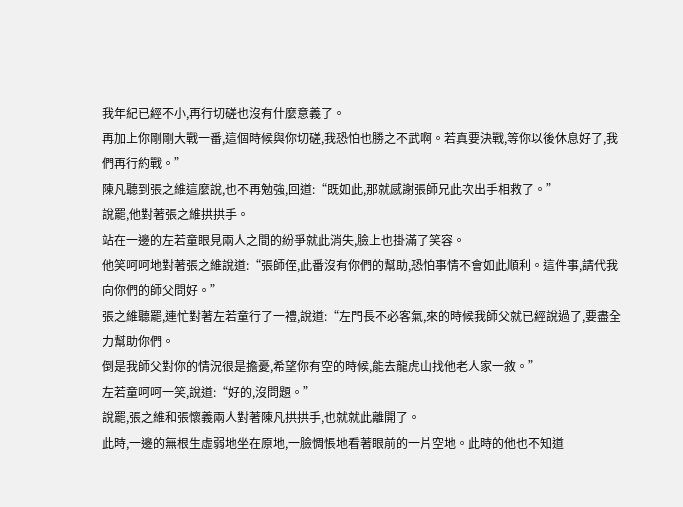我年紀已經不小,再行切磋也沒有什麼意義了。
再加上你剛剛大戰一番,這個時候與你切磋,我恐怕也勝之不武啊。若真要決戰,等你以後休息好了,我們再行約戰。”
陳凡聽到張之維這麼說,也不再勉強,回道:“既如此,那就感謝張師兄此次出手相救了。”
說罷,他對著張之維拱拱手。
站在一邊的左若童眼見兩人之間的紛爭就此消失,臉上也掛滿了笑容。
他笑呵呵地對著張之維說道:“張師侄,此番沒有你們的幫助,恐怕事情不會如此順利。這件事,請代我向你們的師父問好。”
張之維聽罷,連忙對著左若童行了一禮,說道:“左門長不必客氣,來的時候我師父就已經說過了,要盡全力幫助你們。
倒是我師父對你的情況很是擔憂,希望你有空的時候,能去龍虎山找他老人家一敘。”
左若童呵呵一笑,說道:“好的,沒問題。”
說罷,張之維和張懷義兩人對著陳凡拱拱手,也就就此離開了。
此時,一邊的無根生虛弱地坐在原地,一臉惆悵地看著眼前的一片空地。此時的他也不知道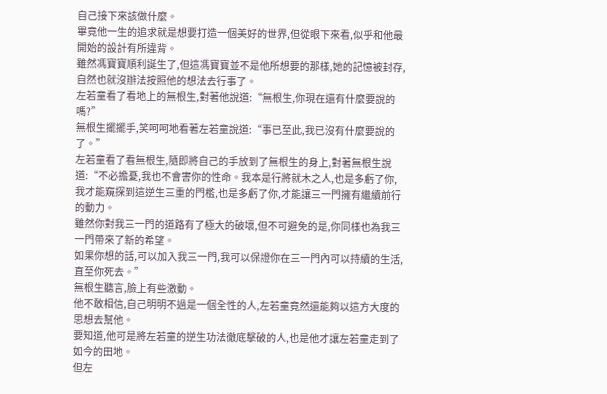自己接下來該做什麼。
畢竟他一生的追求就是想要打造一個美好的世界,但從眼下來看,似乎和他最開始的設計有所違背。
雖然馮寶寶順利誕生了,但這馮寶寶並不是他所想要的那樣,她的記憶被封存,自然也就沒辦法按照他的想法去行事了。
左若童看了看地上的無根生,對著他說道:“無根生,你現在還有什麼要說的嗎?”
無根生擺擺手,笑呵呵地看著左若童說道:“事已至此,我已沒有什麼要說的了。”
左若童看了看無根生,隨即將自己的手放到了無根生的身上,對著無根生說道:“不必擔憂,我也不會害你的性命。我本是行將就木之人,也是多虧了你,我才能窺探到這逆生三重的門檻,也是多虧了你,才能讓三一門擁有繼續前行的動力。
雖然你對我三一門的道路有了極大的破壞,但不可避免的是,你同樣也為我三一門帶來了新的希望。
如果你想的話,可以加入我三一門,我可以保證你在三一門內可以持續的生活,直至你死去。”
無根生聽言,臉上有些激動。
他不敢相信,自己明明不過是一個全性的人,左若童竟然還能夠以這方大度的思想去幫他。
要知道,他可是將左若童的逆生功法徹底擊破的人,也是他才讓左若童走到了如今的田地。
但左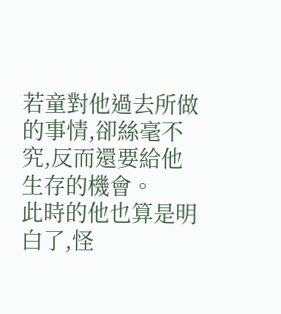若童對他過去所做的事情,卻絲毫不究,反而還要給他生存的機會。
此時的他也算是明白了,怪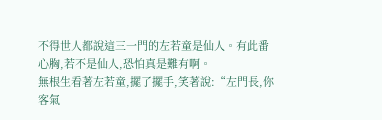不得世人都說這三一門的左若童是仙人。有此番心胸,若不是仙人,恐怕真是難有啊。
無根生看著左若童,擺了擺手,笑著說:“左門長,你客氣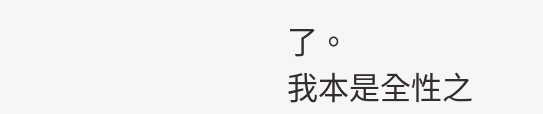了。
我本是全性之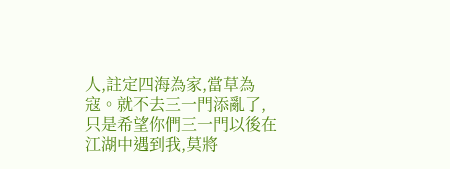人,註定四海為家,當草為寇。就不去三一門添亂了,只是希望你們三一門以後在江湖中遇到我,莫將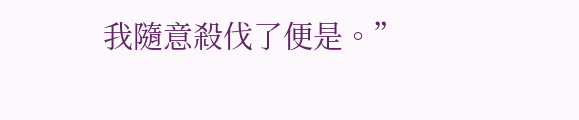我隨意殺伐了便是。”